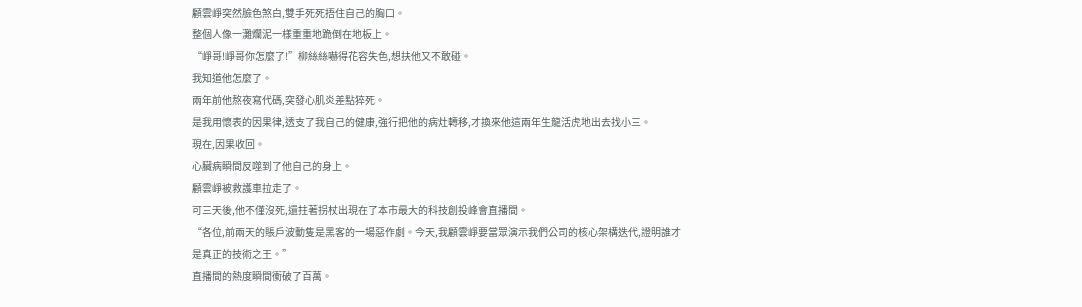顧雲崢突然臉色煞白,雙手死死捂住自己的胸口。
整個人像一灘爛泥一樣重重地跪倒在地板上。
“崢哥!崢哥你怎麼了!”柳絲絲嚇得花容失色,想扶他又不敢碰。
我知道他怎麼了。
兩年前他熬夜寫代碼,突發心肌炎差點猝死。
是我用懷表的因果律,透支了我自己的健康,強行把他的病灶轉移,才換來他這兩年生龍活虎地出去找小三。
現在,因果收回。
心臟病瞬間反噬到了他自己的身上。
顧雲崢被救護車拉走了。
可三天後,他不僅沒死,還拄著拐杖出現在了本市最大的科技創投峰會直播間。
“各位,前兩天的賬戶波動隻是黑客的一場惡作劇。今天,我顧雲崢要當眾演示我們公司的核心架構迭代,證明誰才是真正的技術之王。”
直播間的熱度瞬間衝破了百萬。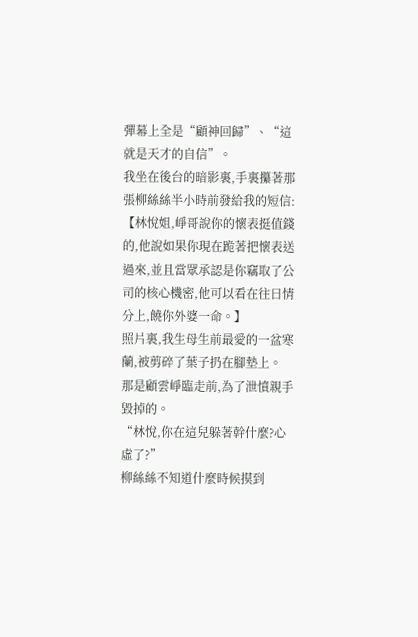彈幕上全是“顧神回歸”、“這就是天才的自信”。
我坐在後台的暗影裏,手裏攥著那張柳絲絲半小時前發給我的短信:
【林悅姐,崢哥說你的懷表挺值錢的,他說如果你現在跪著把懷表送過來,並且當眾承認是你竊取了公司的核心機密,他可以看在往日情分上,饒你外婆一命。】
照片裏,我生母生前最愛的一盆寒蘭,被剪碎了葉子扔在腳墊上。
那是顧雲崢臨走前,為了泄憤親手毀掉的。
“林悅,你在這兒躲著幹什麼?心虛了?”
柳絲絲不知道什麼時候摸到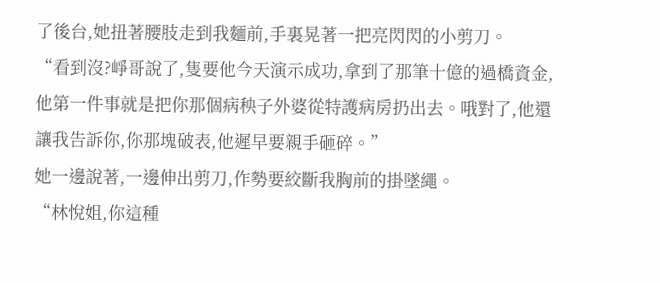了後台,她扭著腰肢走到我麵前,手裏晃著一把亮閃閃的小剪刀。
“看到沒?崢哥說了,隻要他今天演示成功,拿到了那筆十億的過橋資金,他第一件事就是把你那個病秧子外婆從特護病房扔出去。哦對了,他還讓我告訴你,你那塊破表,他遲早要親手砸碎。”
她一邊說著,一邊伸出剪刀,作勢要絞斷我胸前的掛墜繩。
“林悅姐,你這種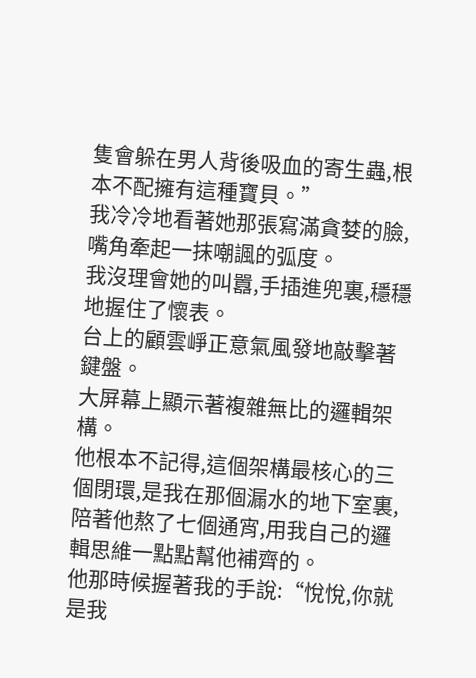隻會躲在男人背後吸血的寄生蟲,根本不配擁有這種寶貝。”
我冷冷地看著她那張寫滿貪婪的臉,嘴角牽起一抹嘲諷的弧度。
我沒理會她的叫囂,手插進兜裏,穩穩地握住了懷表。
台上的顧雲崢正意氣風發地敲擊著鍵盤。
大屏幕上顯示著複雜無比的邏輯架構。
他根本不記得,這個架構最核心的三個閉環,是我在那個漏水的地下室裏,陪著他熬了七個通宵,用我自己的邏輯思維一點點幫他補齊的。
他那時候握著我的手說:“悅悅,你就是我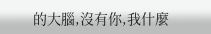的大腦,沒有你,我什麼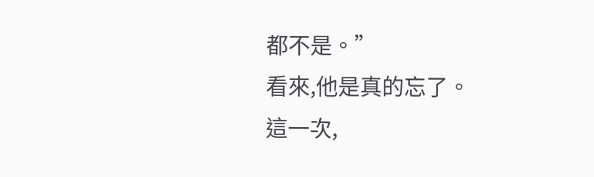都不是。”
看來,他是真的忘了。
這一次,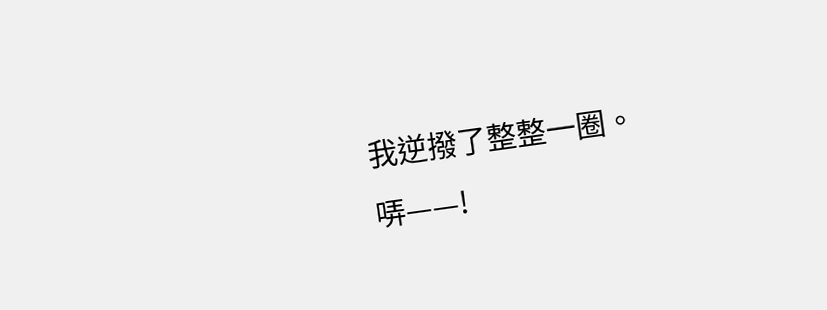我逆撥了整整一圈。
哢——!